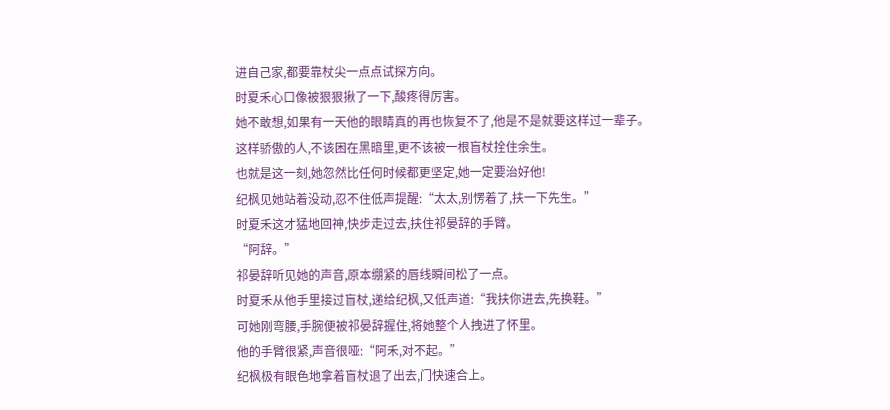进自己家,都要靠杖尖一点点试探方向。
时夏禾心口像被狠狠揪了一下,酸疼得厉害。
她不敢想,如果有一天他的眼睛真的再也恢复不了,他是不是就要这样过一辈子。
这样骄傲的人,不该困在黑暗里,更不该被一根盲杖拴住余生。
也就是这一刻,她忽然比任何时候都更坚定,她一定要治好他!
纪枫见她站着没动,忍不住低声提醒:“太太,别愣着了,扶一下先生。”
时夏禾这才猛地回神,快步走过去,扶住祁晏辞的手臂。
“阿辞。”
祁晏辞听见她的声音,原本绷紧的唇线瞬间松了一点。
时夏禾从他手里接过盲杖,递给纪枫,又低声道:“我扶你进去,先换鞋。”
可她刚弯腰,手腕便被祁晏辞握住,将她整个人拽进了怀里。
他的手臂很紧,声音很哑:“阿禾,对不起。”
纪枫极有眼色地拿着盲杖退了出去,门快速合上。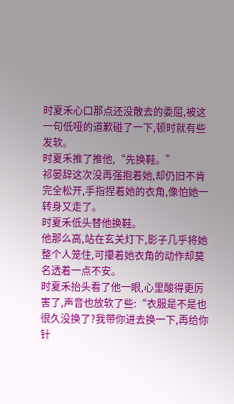时夏禾心口那点还没散去的委屈,被这一句低哑的道歉碰了一下,顿时就有些发软。
时夏禾推了推他,“先换鞋。”
祁晏辞这次没再强抱着她,却仍旧不肯完全松开,手指捏着她的衣角,像怕她一转身又走了。
时夏禾低头替他换鞋。
他那么高,站在玄关灯下,影子几乎将她整个人笼住,可攥着她衣角的动作却莫名透着一点不安。
时夏禾抬头看了他一眼,心里酸得更厉害了,声音也放软了些:“衣服是不是也很久没换了?我带你进去换一下,再给你针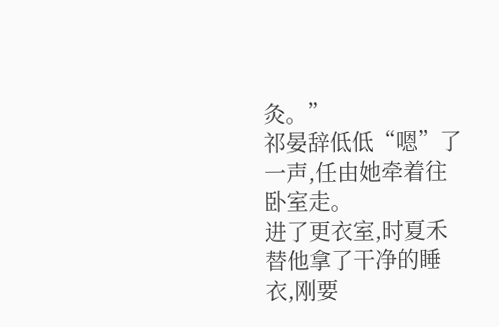灸。”
祁晏辞低低“嗯”了一声,任由她牵着往卧室走。
进了更衣室,时夏禾替他拿了干净的睡衣,刚要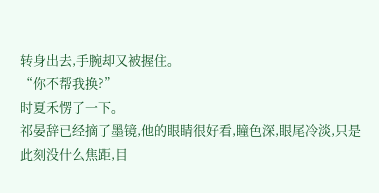转身出去,手腕却又被握住。
“你不帮我换?”
时夏禾愣了一下。
祁晏辞已经摘了墨镜,他的眼睛很好看,瞳色深,眼尾冷淡,只是此刻没什么焦距,目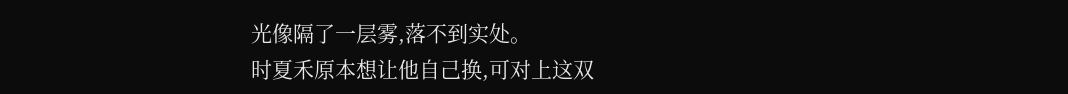光像隔了一层雾,落不到实处。
时夏禾原本想让他自己换,可对上这双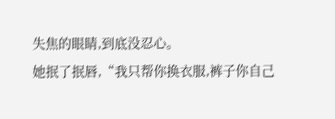失焦的眼睛,到底没忍心。
她抿了抿唇,“我只帮你换衣服,裤子你自己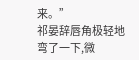来。”
祁晏辞唇角极轻地弯了一下,微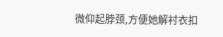微仰起脖颈,方便她解衬衣扣